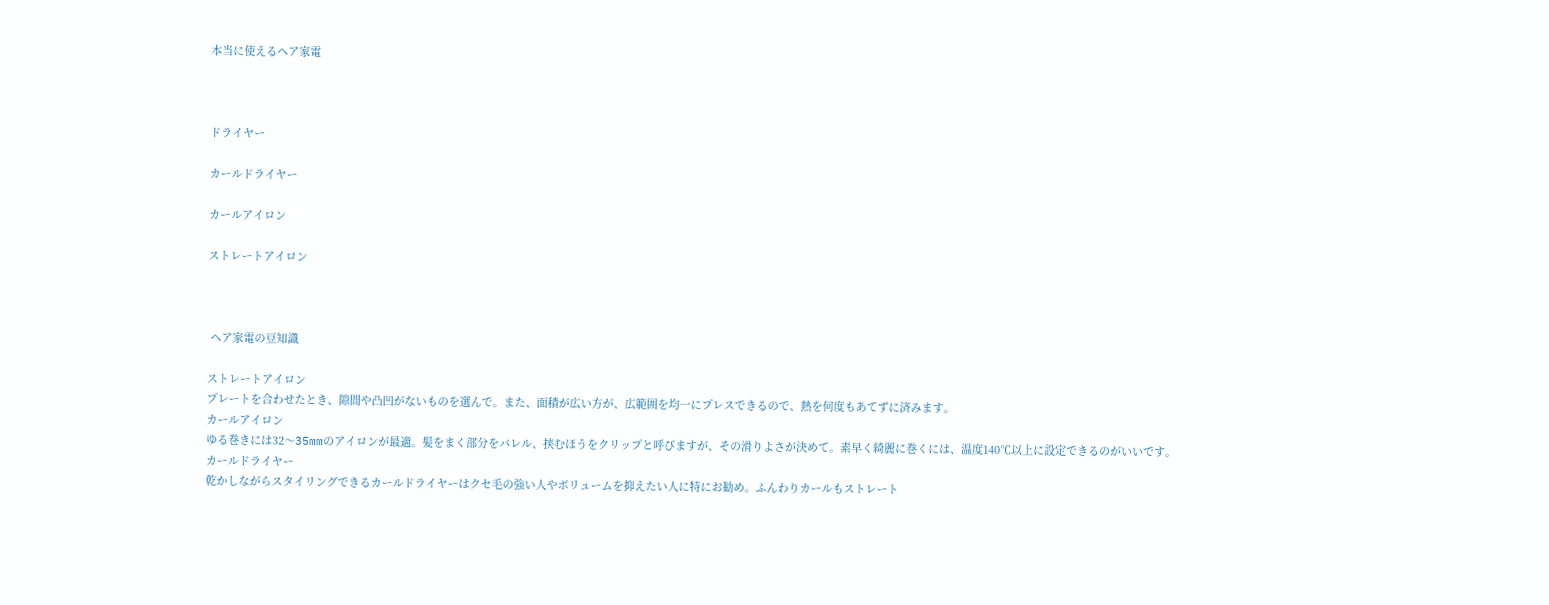本当に使えるヘア家電



ドライヤー

カールドライヤー

カールアイロン

ストレートアイロン



 ヘア家電の豆知識

ストレートアイロン
プレートを合わせたとき、隙間や凸凹がないものを選んで。また、面積が広い方が、広範囲を均一にプレスできるので、熱を何度もあてずに済みます。
カールアイロン
ゆる巻きには32〜35mmのアイロンが最適。髪をまく部分をバレル、挟むほうをクリップと呼びますが、その滑りよさが決めて。素早く綺麗に巻くには、温度140℃以上に設定できるのがいいです。
カールドライヤー
乾かしながらスタイリングできるカールドライヤーはクセ毛の強い人やボリュームを抑えたい人に特にお勧め。ふんわりカールもストレート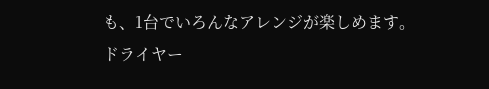も、1台でいろんなアレンジが楽しめます。
ドライヤー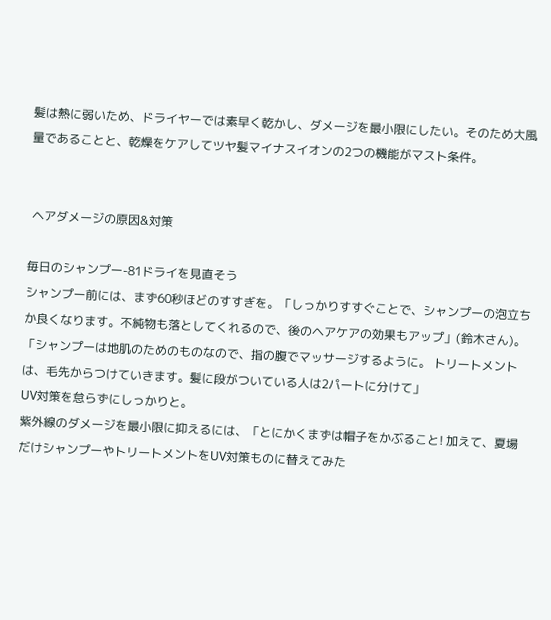髪は熱に弱いため、ドライヤーでは素早く乾かし、ダメージを最小限にしたい。そのため大風量であることと、乾燥をケアしてツヤ髪マイナスイオンの2つの機能がマスト条件。


 ヘアダメージの原因&対策

毎日のシャンプー-81ドライを見直そう
シャンプー前には、まず60秒ほどのすすぎを。「しっかりすすぐことで、シャンプーの泡立ちか良くなります。不純物も落としてくれるので、後のヘアケアの効果もアップ」(鈴木さん)。「シャンプーは地肌のためのものなので、指の腹でマッサージするように。 トリートメントは、毛先からつけていきます。髪に段がついている人は2パートに分けて」
UV対策を怠らずにしっかりと。
紫外線のダメージを最小限に抑えるには、「とにかくまずは帽子をかぶること! 加えて、夏場だけシャンプーやトリートメントをUV対策ものに替えてみた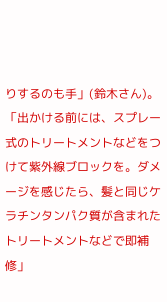りするのも手」(鈴木さん)。「出かける前には、スプレー式のトリートメントなどをつけて紫外線ブロックを。ダメージを感じたら、髪と同じケラチンタンパク質が含まれたトリートメントなどで即補修」